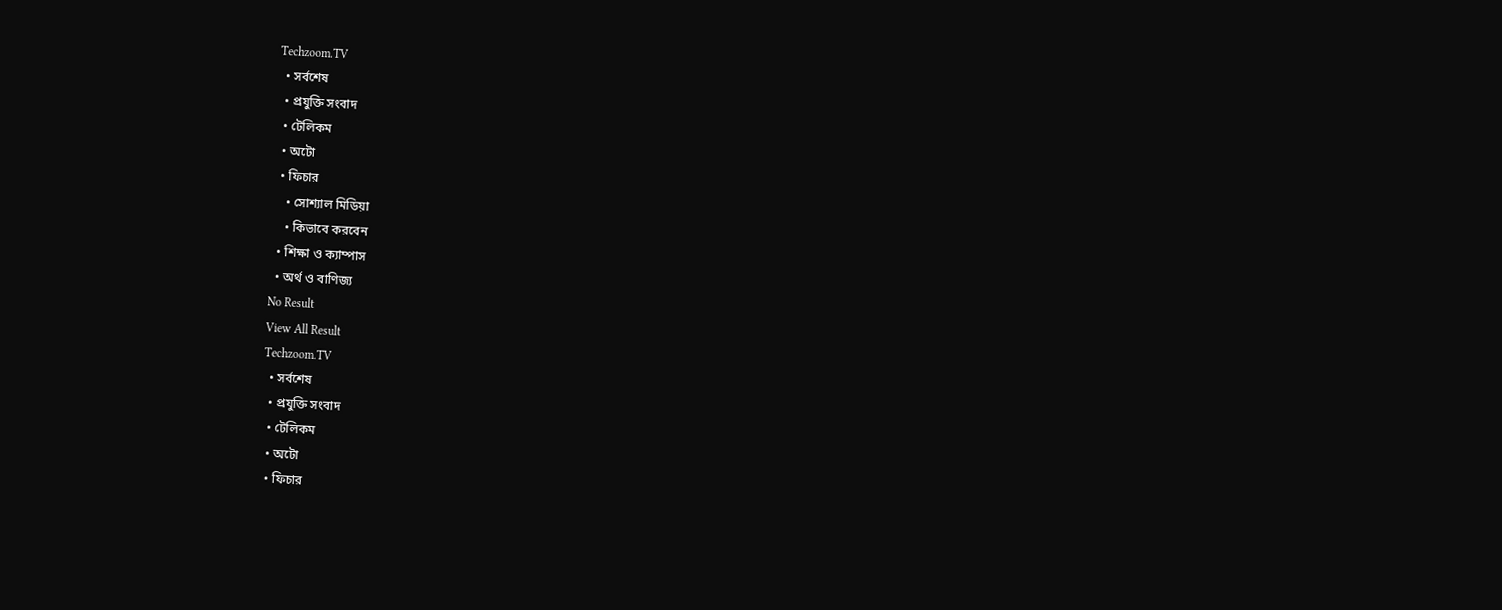Techzoom.TV
  • সর্বশেষ
  • প্রযুক্তি সংবাদ
  • টেলিকম
  • অটো
  • ফিচার
    • সোশ্যাল মিডিয়া
    • কিভাবে করবেন
  • শিক্ষা ও ক্যাম্পাস
  • অর্থ ও বাণিজ্য
No Result
View All Result
Techzoom.TV
  • সর্বশেষ
  • প্রযুক্তি সংবাদ
  • টেলিকম
  • অটো
  • ফিচার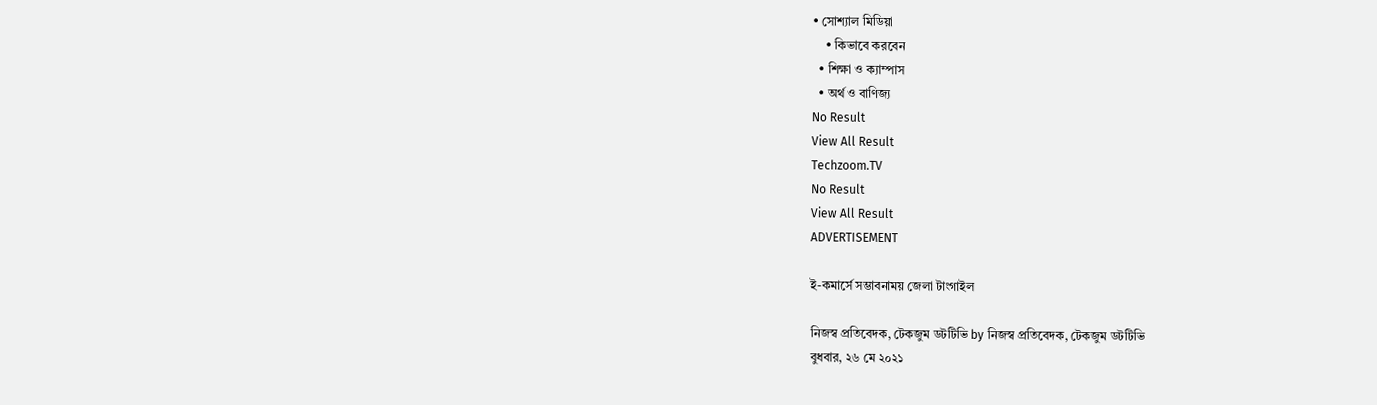• সোশ্যাল মিডিয়া
    • কিভাবে করবেন
  • শিক্ষা ও ক্যাম্পাস
  • অর্থ ও বাণিজ্য
No Result
View All Result
Techzoom.TV
No Result
View All Result
ADVERTISEMENT

ই-কমার্সে সম্ভাবনাময় জেলা টাংগাইল

নিজস্ব প্রতিবেদক, টেকজুম ডটটিভি by নিজস্ব প্রতিবেদক, টেকজুম ডটটিভি
বুধবার, ২৬ মে ২০২১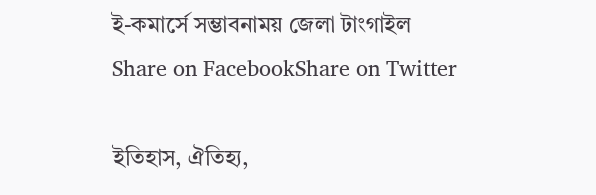ই-কমার্সে সম্ভাবনাময় জেলা টাংগাইল
Share on FacebookShare on Twitter

ইতিহাস, ঐতিহ্য,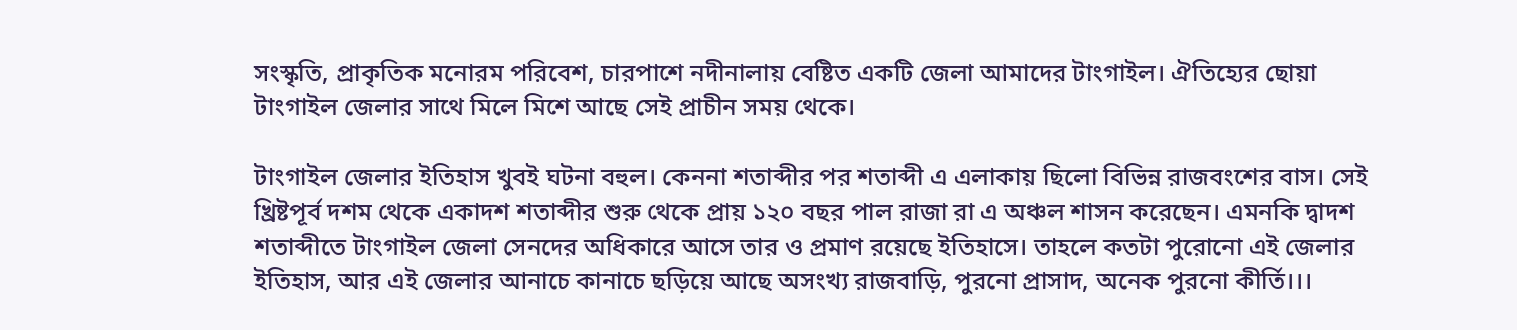সংস্কৃতি, প্রাকৃতিক মনোরম পরিবেশ, চারপাশে নদীনালায় বেষ্টিত একটি জেলা আমাদের টাংগাইল। ঐতিহ্যের ছোয়া টাংগাইল জেলার সাথে মিলে মিশে আছে সেই প্রাচীন সময় থেকে।

টাংগাইল জেলার ইতিহাস খুবই ঘটনা বহুল। কেননা শতাব্দীর পর শতাব্দী এ এলাকায় ছিলো বিভিন্ন রাজবংশের বাস। সেই খ্রিষ্টপূর্ব দশম থেকে একাদশ শতাব্দীর শুরু থেকে প্রায় ১২০ বছর পাল রাজা রা এ অঞ্চল শাসন করেছেন। এমনকি দ্বাদশ শতাব্দীতে টাংগাইল জেলা সেনদের অধিকারে আসে তার ও প্রমাণ রয়েছে ইতিহাসে। তাহলে কতটা পুরোনো এই জেলার ইতিহাস, আর এই জেলার আনাচে কানাচে ছড়িয়ে আছে অসংখ্য রাজবাড়ি, পুরনো প্রাসাদ, অনেক পুরনো কীর্তি।।।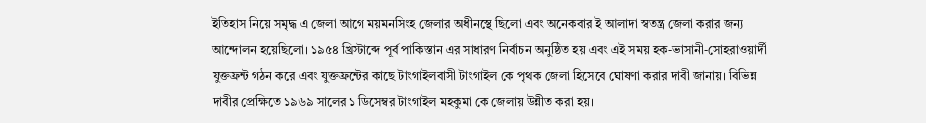ইতিহাস নিয়ে সমৃদ্ধ এ জেলা আগে ময়মনসিংহ জেলার অধীনস্থে ছিলো এবং অনেকবার ই আলাদা স্বতন্ত্র জেলা করার জন্য আন্দোলন হয়েছিলো। ১৯৫৪ খ্রিস্টাব্দে পূর্ব পাকিস্তান এর সাধারণ নির্বাচন অনুষ্ঠিত হয় এবং এই সময় হক-ভাসানী-সোহরাওয়ার্দী যুক্তফ্রন্ট গঠন করে এবং যুক্তফ্রন্টের কাছে টাংগাইলবাসী টাংগাইল কে পৃথক জেলা হিসেবে ঘোষণা করার দাবী জানায়। বিভিন্ন দাবীর প্রেক্ষিতে ১৯৬৯ সালের ১ ডিসেম্বর টাংগাইল মহকুমা কে জেলায় উন্নীত করা হয়।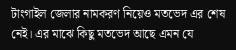টাংগাইল জেলার নামকরণ নিয়েও মতভেদ এর শেষ নেই। এর মাঝে কিছু মতভেদ আছে এমন যে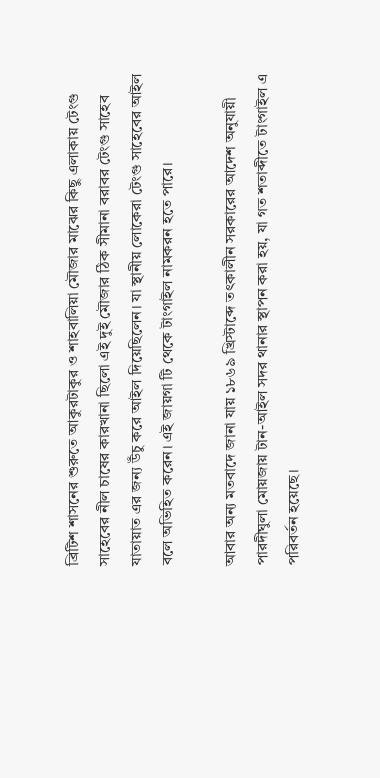ব্রিটিশ শাসনের শুরুতে আকুরটাকুর ও শাহবালিয়া মৌজার মাঝের কিছু এলাকায় টেংগু সাহেবের নীল চাষের কারখানা ছিলো এই দুই মৌজার ঠিক সীমানা বরাবর টেংগু সাহেব যাতায়াত এর জন্য উঁচু করে আইল দিয়েছিলেন। যা স্থানীয় লোকেরা টেংগু সাহেবের আইল বলে অভিহিত করেন। এই জায়গা টি থেকে টাংগাইল নামকরন হতে পারে।

আবার অন্য মতবাদে জানা যায় ১৮৬৯ খ্রিস্টাব্দে তৎকালীন সরকারের আদেশ অনুযায়ী পারদীঘুলা মোয়জায় টান-আইল সদর থানার স্থাপন করা হয়, যা গত শতাব্দীতে টাংগাইল এ পরিবর্তন হয়েছে।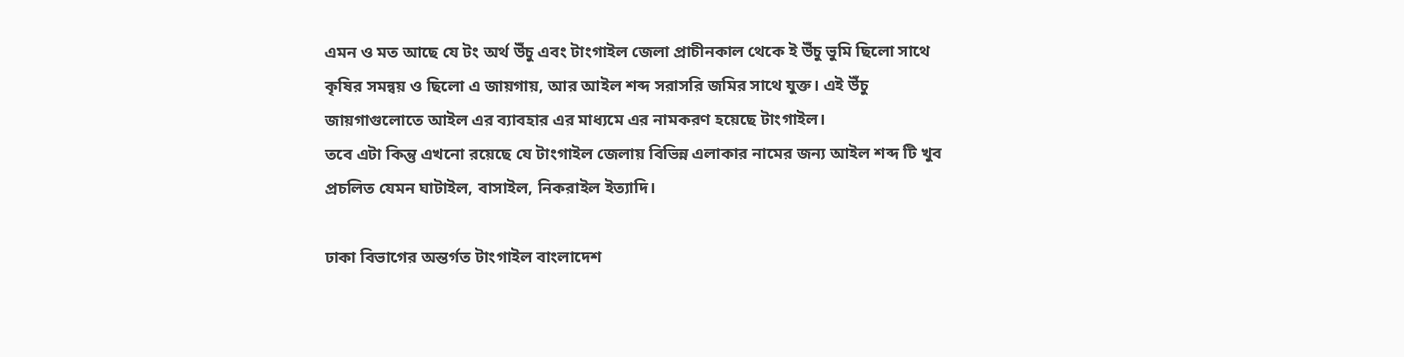এমন ও মত আছে যে টং অর্থ উঁচু এবং টাংগাইল জেলা প্রাচীনকাল থেকে ই উঁচু ভুমি ছিলো সাথে কৃষির সমন্বয় ও ছিলো এ জায়গায়, আর আইল শব্দ সরাসরি জমির সাথে যুক্ত। এই উঁচু জায়গাগুলোতে আইল এর ব্যাবহার এর মাধ্যমে এর নামকরণ হয়েছে টাংগাইল।
তবে এটা কিন্তু এখনো রয়েছে যে টাংগাইল জেলায় বিভিন্ন এলাকার নামের জন্য আইল শব্দ টি খুব প্রচলিত যেমন ঘাটাইল, বাসাইল, নিকরাইল ইত্যাদি।

ঢাকা বিভাগের অন্তর্গত টাংগাইল বাংলাদেশ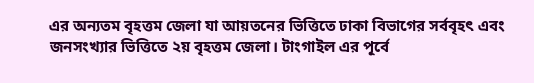এর অন্যতম বৃহত্তম জেলা যা আয়তনের ভিত্তিতে ঢাকা বিভাগের সর্ববৃহৎ এবং জনসংখ্যার ভিত্তিতে ২য় বৃহত্তম জেলা। টাংগাইল এর পূর্বে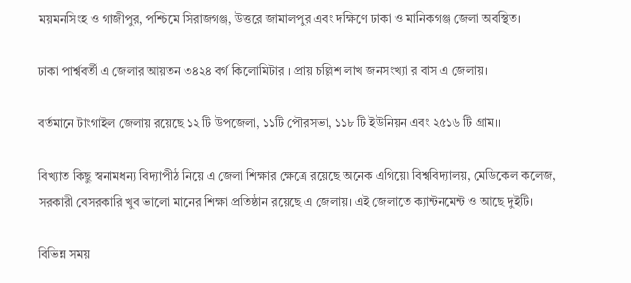ময়মনসিংহ ও গাজীপুর, পশ্চিমে সিরাজগঞ্জ, উত্তরে জামালপুর এবং দক্ষিণে ঢাকা ও মানিকগঞ্জ জেলা অবস্থিত।

ঢাকা পার্শ্ববর্তী এ জেলার আয়তন ৩৪২৪ বর্গ কিলোমিটার । প্রায় চল্লিশ লাখ জনসংখ্যা র বাস এ জেলায়।

বর্তমানে টাংগাইল জেলায় রয়েছে ১২ টি উপজেলা, ১১টি পৌরসভা, ১১৮ টি ইউনিয়ন এবং ২৫১৬ টি গ্রাম।।

বিখ্যাত কিছু স্বনামধন্য বিদ্যাপীঠ নিয়ে এ জেলা শিক্ষার ক্ষেত্রে রয়েছে অনেক এগিয়ে৷ বিশ্ববিদ্যালয়, মেডিকেল কলেজ, সরকারী বেসরকারি খুব ভালো মানের শিক্ষা প্রতিষ্ঠান রয়েছে এ জেলায়। এই জেলাতে ক্যান্টনমেন্ট ও আছে দুইটি।

বিভিন্ন সময়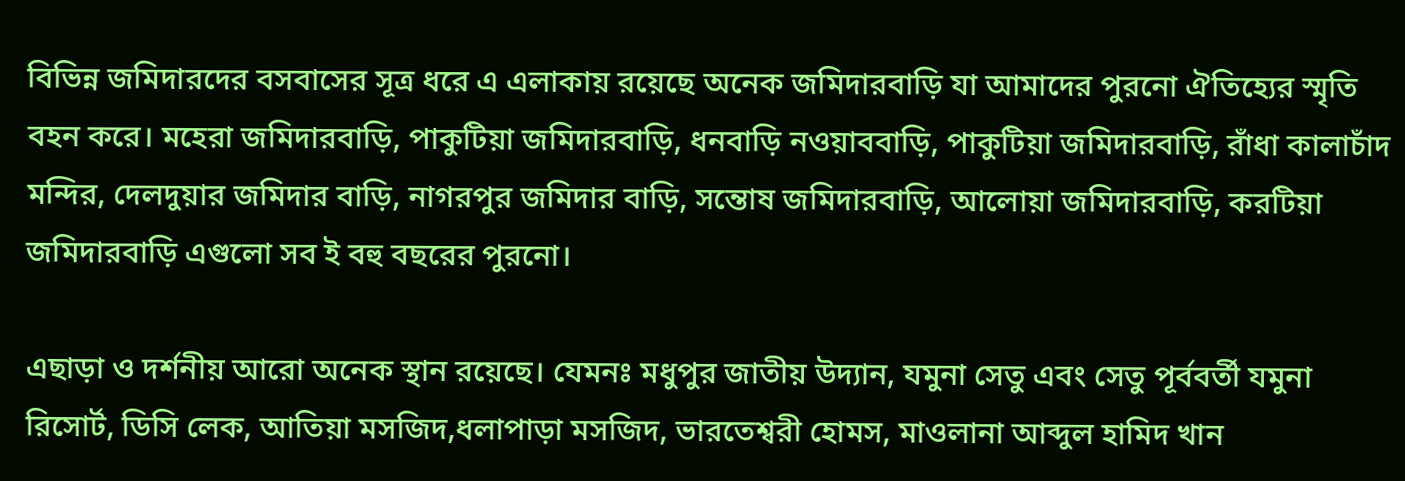বিভিন্ন জমিদারদের বসবাসের সূত্র ধরে এ এলাকায় রয়েছে অনেক জমিদারবাড়ি যা আমাদের পুরনো ঐতিহ্যের স্মৃতি বহন করে। মহেরা জমিদারবাড়ি, পাকুটিয়া জমিদারবাড়ি, ধনবাড়ি নওয়াববাড়ি, পাকুটিয়া জমিদারবাড়ি, রাঁধা কালাচাঁদ মন্দির, দেলদুয়ার জমিদার বাড়ি, নাগরপুর জমিদার বাড়ি, সন্তোষ জমিদারবাড়ি, আলোয়া জমিদারবাড়ি, করটিয়া জমিদারবাড়ি এগুলো সব ই বহু বছরের পুরনো।

এছাড়া ও দর্শনীয় আরো অনেক স্থান রয়েছে। যেমনঃ মধুপুর জাতীয় উদ্যান, যমুনা সেতু এবং সেতু পূর্ববর্তী যমুনা রিসোর্ট, ডিসি লেক, আতিয়া মসজিদ,ধলাপাড়া মসজিদ, ভারতেশ্বরী হোমস, মাওলানা আব্দুল হামিদ খান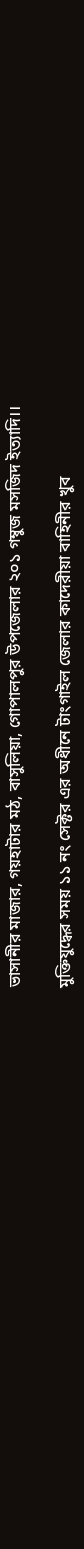ভাসানীর মাজার, গয়হাটার মঠ, বাসুলিয়া, গোপালপুর উপজেলার ২০১ গম্বুজ মসজিদ ইত্যাদি।।

মুক্তিযুদ্ধের সময় ১১ নং সেক্টর এর অধীনে টাংগাইল জেলার কাদেরীয়া বাহিনীর খুব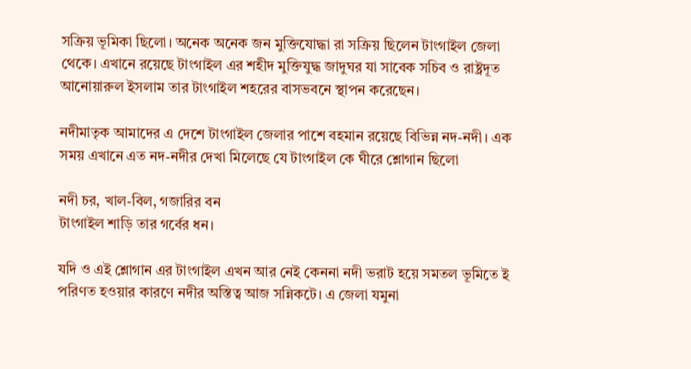সক্রিয় ভূমিকা ছিলো। অনেক অনেক জন মুক্তিযোদ্ধা রা সক্রিয় ছিলেন টাংগাইল জেলা থেকে। এখানে রয়েছে টাংগাইল এর শহীদ মুক্তিযুদ্ধ জাদুঘর যা সাবেক সচিব ও রাষ্ট্রদূত আনোয়ারুল ইসলাম তার টাংগাইল শহরের বাসভবনে স্থাপন করেছেন।

নদীমাতৃক আমাদের এ দেশে টাংগাইল জেলার পাশে বহমান রয়েছে বিভিন্ন নদ-নদী। এক সময় এখানে এত নদ-নদীর দেখা মিলেছে যে টাংগাইল কে ঘীরে শ্লোগান ছিলো

নদী চর, খাল-বিল, গজারির বন
টাংগাইল শাড়ি তার গর্বের ধন।

যদি ও এই শ্লোগান এর টাংগাইল এখন আর নেই কেননা নদী ভরাট হয়ে সমতল ভূমিতে ই পরিণত হওয়ার কারণে নদীর অস্তিত্ব আজ সন্নিকটে। এ জেলা যমুনা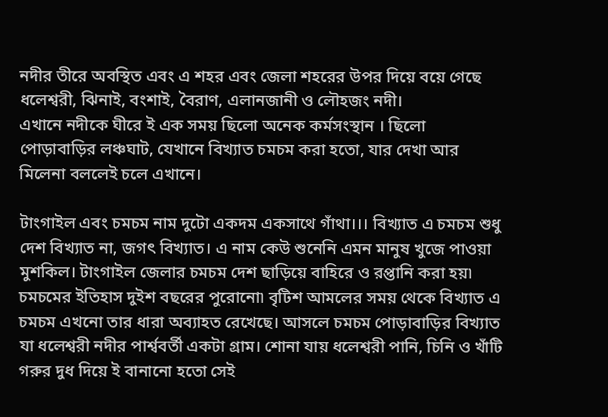নদীর তীরে অবস্থিত এবং এ শহর এবং জেলা শহরের উপর দিয়ে বয়ে গেছে ধলেশ্বরী, ঝিনাই, বংশাই, বৈরাণ, এলানজানী ও লৌহজং নদী।
এখানে নদীকে ঘীরে ই এক সময় ছিলো অনেক কর্মসংস্থান । ছিলো পোড়াবাড়ির লঞ্চঘাট, যেখানে বিখ্যাত চমচম করা হতো, যার দেখা আর মিলেনা বললেই চলে এখানে।

টাংগাইল এবং চমচম নাম দুটো একদম একসাথে গাঁথা।।। বিখ্যাত এ চমচম শুধু দেশ বিখ্যাত না, জগৎ বিখ্যাত। এ নাম কেউ শুনেনি এমন মানুষ খুজে পাওয়া মুশকিল। টাংগাইল জেলার চমচম দেশ ছাড়িয়ে বাহিরে ও রপ্তানি করা হয়৷ চমচমের ইতিহাস দুইশ বছরের পুরোনো৷ বৃটিশ আমলের সময় থেকে বিখ্যাত এ চমচম এখনো তার ধারা অব্যাহত রেখেছে। আসলে চমচম পোড়াবাড়ির বিখ্যাত যা ধলেশ্বরী নদীর পার্শ্ববর্তী একটা গ্রাম। শোনা যায় ধলেশ্বরী পানি, চিনি ও খাঁটি গরুর দুধ দিয়ে ই বানানো হতো সেই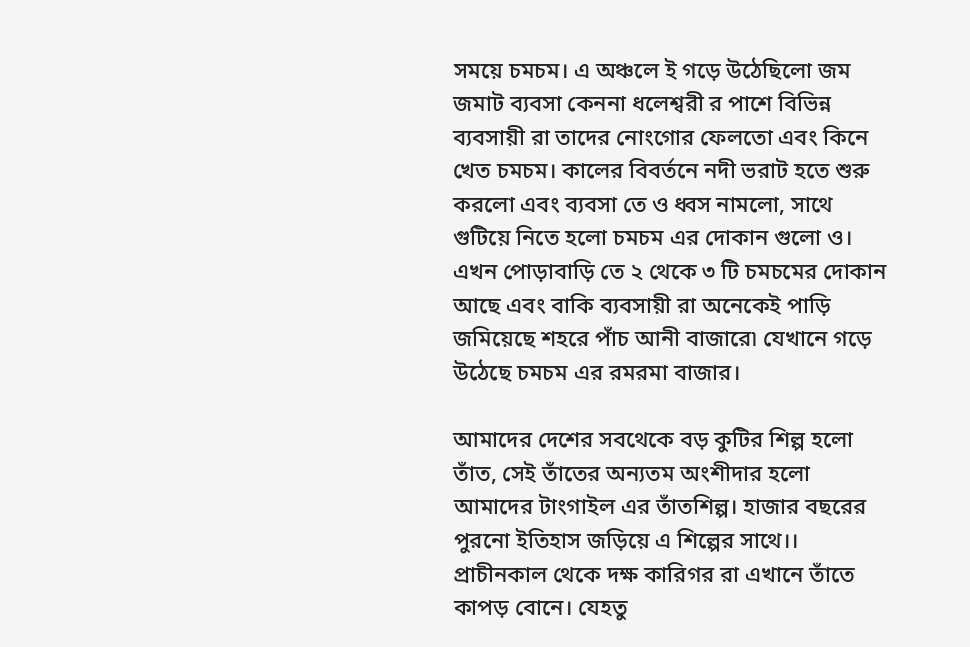সময়ে চমচম। এ অঞ্চলে ই গড়ে উঠেছিলো জম জমাট ব্যবসা কেননা ধলেশ্বরী র পাশে বিভিন্ন ব্যবসায়ী রা তাদের নোংগোর ফেলতো এবং কিনে খেত চমচম। কালের বিবর্তনে নদী ভরাট হতে শুরু করলো এবং ব্যবসা তে ও ধ্বস নামলো, সাথে গুটিয়ে নিতে হলো চমচম এর দোকান গুলো ও। এখন পোড়াবাড়ি তে ২ থেকে ৩ টি চমচমের দোকান আছে এবং বাকি ব্যবসায়ী রা অনেকেই পাড়ি জমিয়েছে শহরে পাঁচ আনী বাজারে৷ যেখানে গড়ে উঠেছে চমচম এর রমরমা বাজার।

আমাদের দেশের সবথেকে বড় কুটির শিল্প হলো তাঁত, সেই তাঁতের অন্যতম অংশীদার হলো আমাদের টাংগাইল এর তাঁতশিল্প। হাজার বছরের পুরনো ইতিহাস জড়িয়ে এ শিল্পের সাথে।। প্রাচীনকাল থেকে দক্ষ কারিগর রা এখানে তাঁতে কাপড় বোনে। যেহতু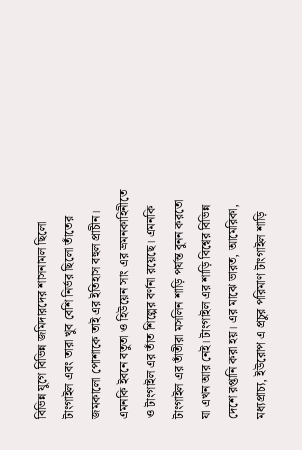বিভিন্ন যুগে বিভিন্ন জমিদারদের শাসনামল ছিলো টাংগাইল এবং তারা খুব বেশি নির্ভর ছিলো তাঁতের জমকালো পোশাকে তাই এর ইতিহাস বহুল প্রাচীন। এমনকি ইবনে বতুতা ও হিউয়েন সাং এর ভ্রমনকাহিনীতে ও টাংগাইল এর তাঁত শিল্পের বর্ণনা রয়েছে। এমনকি টাংগাইল এর তাঁতীরা মসলিন শাড়ি পর্যন্ত বুনন করতো যা এখন আর নেই। টাংগাইল এর শাড়ি বিশ্বের বিভিন্ন দেশে রপ্তানি করা হয়। এর মাঝে ভারত, আমেরিকা, মধ্যপ্রাচ্য, ইউরোপ এ প্রচুর পরিমাণ টাংগাইল শাড়ি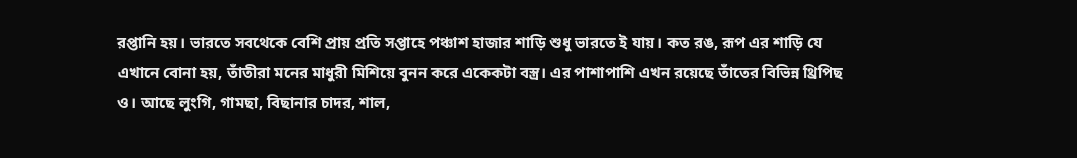রপ্তানি হয়। ভারতে সবথেকে বেশি প্রায় প্রতি সপ্তাহে পঞ্চাশ হাজার শাড়ি শুধু ভারতে ই যায়। কত রঙ, রূপ এর শাড়ি যে এখানে বোনা হয়, তাঁতীরা মনের মাধুরী মিশিয়ে বুনন করে একেকটা বস্ত্র। এর পাশাপাশি এখন রয়েছে তাঁতের বিভিন্ন থ্রিপিছ ও। আছে লুংগি, গামছা, বিছানার চাদর, শাল,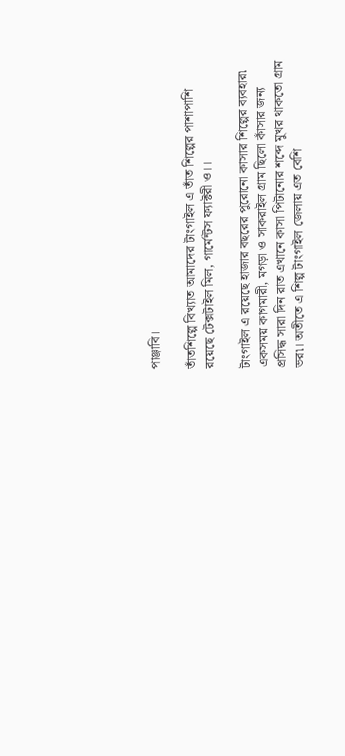পাঞ্জাবি।

তাঁতশিল্পে বিখ্যাত আমাদের টাংগাইল এ তাঁত শিল্পের পাশাপাশি রয়েছে টেক্সটাইল মিল, গার্মেন্টস ফ্যাক্টরী ও।।

টাংগাইল এ রয়েছে হাজার বছরের পুরোনো কাসার শিল্পের ব্যবহার৷ একসময় কাগমারী, মগড়া ও সাকরাইল গ্রাম ছিলো কাঁসার জন্য প্রসিদ্ধ সারা দিন রাত এখানে কাসা পিটানোর শব্দে মুখর থাকতো গ্রাম ভর৷। অতীতে এ শিল্প টাংগাইল জেলায় এত বেশি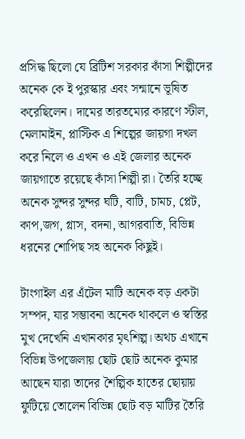প্রসিদ্ধ ছিলো যে ব্রিটিশ সরকার কাঁসা শিল্পীদের অনেক কে ই পুরস্কার এবং সন্মানে ভূষিত করেছিলেন। দামের তারতম্যের কারণে স্টীল, মেলামাইন, প্লাস্টিক এ শিল্পের জায়গা দখল করে নিলে ও এখন ও এই জেলার অনেক জায়গাতে রয়েছে কাঁসা শিল্পী রা। তৈরি হচ্ছে অনেক সুন্দর সুন্দর ঘটি, বাটি, চামচ, প্লেট, কাপ,জগ, গ্লাস, বদনা, আগরবাতি, বিভিন্ন ধরনের শোপিছ সহ অনেক কিছুই।

টাংগাইল এর এঁটেল মাটি অনেক বড় একটা সম্পদ, যার সম্ভাবনা অনেক থাকলে ও স্বস্তির মুখ দেখেনি এখানকার মৃৎশিল্প। অথচ এখানে বিভিন্ন উপজেলায় ছোট ছোট অনেক কুমার আছেন যারা তাদের শৈল্পিক হাতের ছোয়ায় ফুটিয়ে তোলেন বিভিন্ন ছোট বড় মাটির তৈরি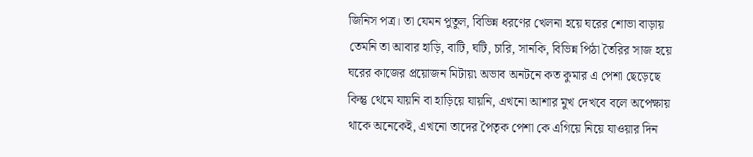জিনিস পত্র। তা যেমন পুতুল, বিভিন্ন ধরণের খেলনা হয়ে ঘরের শোভা বাড়ায় তেমনি তা আবার হাড়ি, বাটি, ঘটি, চারি, সানকি, বিভিন্ন পিঠা তৈরির সাজ হয়ে ঘরের কাজের প্রয়োজন মিটায়৷ অভাব অনটনে কত কুমার এ পেশা ছেড়েছে কিন্তু থেমে যায়নি বা হাড়িয়ে যায়নি, এখনো আশার মুখ দেখবে বলে অপেক্ষায় থাকে অনেকেই, এখনো তাদের পৈতৃক পেশা কে এগিয়ে নিয়ে যাওয়ার দিন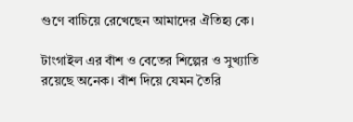গুণে বাচিয়ে রেখেছেন আমাদের ঐতিহ্য কে।

টাংগাইল এর বাঁশ ও বেতের শিল্পের ও সুখ্যাতি রয়েছে অনেক। বাঁশ দিয়ে যেমন তৈরি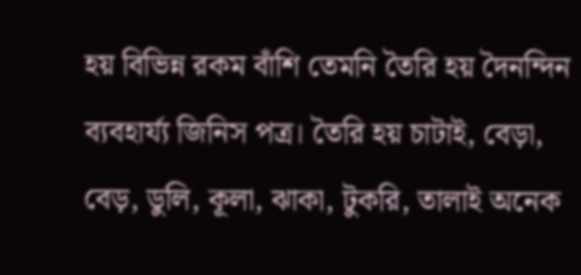হয় বিভিন্ন রকম বাঁশি তেমনি তৈরি হয় দৈনন্দিন ব্যবহার্য্য জিনিস পত্র। তৈরি হয় চাটাই, বেড়া, বেড়, ডুলি, কূলা, ঝাকা, টুকরি, তালাই অনেক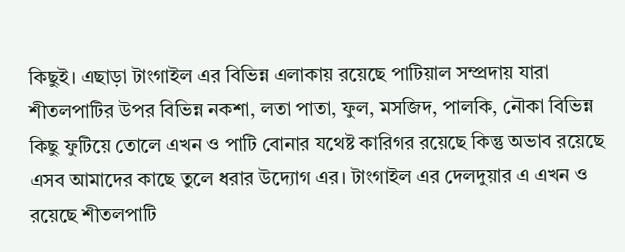কিছুই। এছাড়া টাংগাইল এর বিভিন্ন এলাকায় রয়েছে পাটিয়াল সম্প্রদায় যারা শীতলপাটির উপর বিভিন্ন নকশা, লতা পাতা, ফুল, মসজিদ, পালকি, নৌকা বিভিন্ন কিছু ফুটিয়ে তোলে এখন ও পাটি বোনার যথেষ্ট কারিগর রয়েছে কিন্তু অভাব রয়েছে এসব আমাদের কাছে তুলে ধরার উদ্যোগ এর। টাংগাইল এর দেলদুয়ার এ এখন ও রয়েছে শীতলপাটি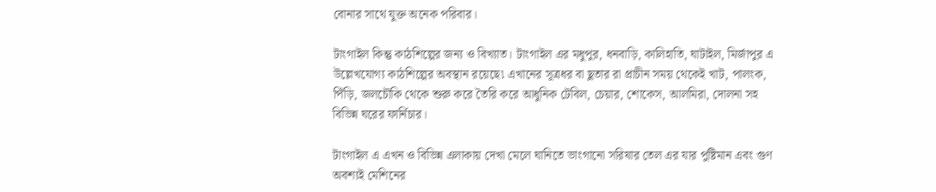বোনার সাথে যুক্ত অনেক পরিবার।

টাংগাইল কিন্তু কাঠশিল্পের জন্য ও বিখ্যাত। টাংগাইল এর মধুপুর, ধনবাড়ি, কালিহাতি, ঘাটাইল, মির্জাপুর এ উল্লেখযোগ্য কাঠশিল্পের অবস্থান রয়েছে৷ এখানের সূত্রধর বা ছুতার রা প্রাচীন সময় থেকেই খাট, পালংক, পিঁড়ি, জলচৌকি থেকে শুরু করে তৈরি করে আধুনিক টেবিল, চেয়ার, শোকেস, আলমিরা, দোলনা সহ বিভিন্ন ঘরের ফার্নিচার।

টাংগাইল এ এখন ও বিভিন্ন এলাকায় দেখা মেলে ঘানিতে ভাংগানো সরিষার তেল এর যার পুষ্টিমান এবং গুণ অবশ্যই মেশিনের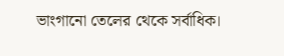ভাংগানো তেলের থেকে সর্বাধিক।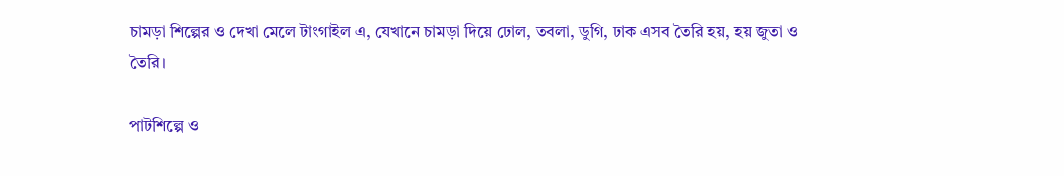চামড়া শিল্পের ও দেখা মেলে টাংগাইল এ, যেখানে চামড়া দিয়ে ঢোল, তবলা, ডুগি, ঢাক এসব তৈরি হয়, হয় জুতা ও তৈরি।

পাটশিল্পে ও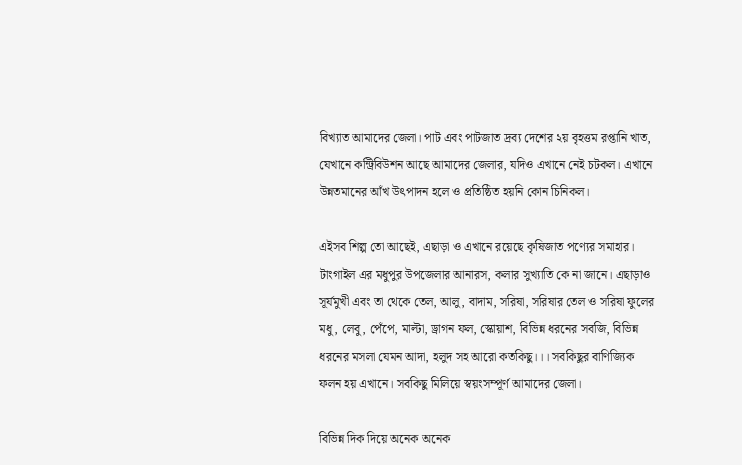বিখ্যাত আমাদের জেলা। পাট এবং পাটজাত দ্রব্য দেশের ২য় বৃহত্তম রপ্তানি খাত, যেখানে কন্ট্রিবিউশন আছে আমাদের জেলার, যদিও এখানে নেই চটকল। এখানে উন্নতমানের আঁখ উৎপাদন হলে ও প্রতিষ্ঠিত হয়নি কোন চিনিকল।

এইসব শিল্প তো আছেই, এছাড়া ও এখানে রয়েছে কৃষিজাত পণ্যের সমাহার। টাংগাইল এর মধুপুর উপজেলার আনারস, কলার সুখ্যাতি কে না জানে। এছাড়াও সূর্যমুখী এবং তা থেকে তেল, আলু, বাদাম, সরিষা, সরিষার তেল ও সরিষা ফুলের মধু, লেবু, পেঁপে, মাল্টা, ড্রাগন ফল, স্কোয়াশ, বিভিন্ন ধরনের সবজি, বিভিন্ন ধরনের মসলা যেমন আদা, হলুদ সহ আরো কতকিছু।।। সবকিছুর বাণিজ্যিক ফলন হয় এখানে। সবকিছু মিলিয়ে স্বয়ংসম্পূর্ণ আমাদের জেলা।

বিভিন্ন দিক দিয়ে অনেক অনেক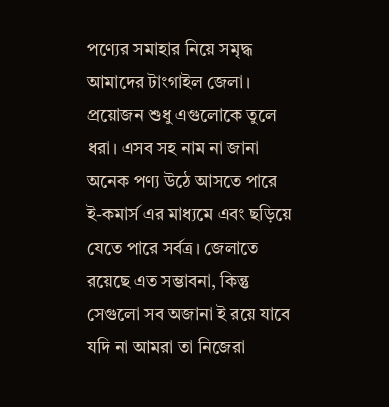পণ্যের সমাহার নিয়ে সমৃদ্ধ আমাদের টাংগাইল জেলা। প্রয়োজন শুধু এগুলোকে তুলে ধরা। এসব সহ নাম না জানা অনেক পণ্য উঠে আসতে পারে ই-কমার্স এর মাধ্যমে এবং ছড়িয়ে যেতে পারে সর্বত্র। জেলাতে রয়েছে এত সম্ভাবনা, কিন্তু সেগুলো সব অজানা ই রয়ে যাবে যদি না আমরা তা নিজেরা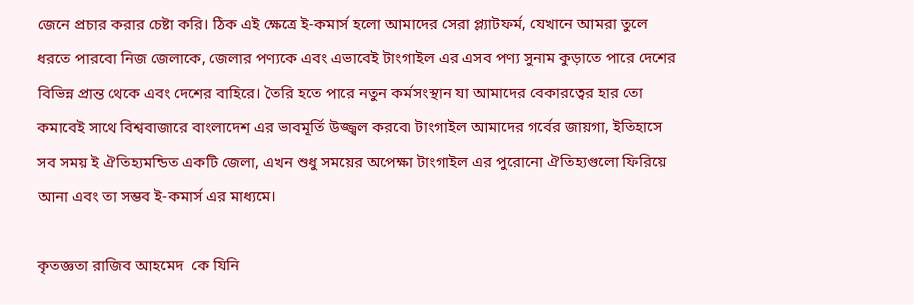জেনে প্রচার করার চেষ্টা করি। ঠিক এই ক্ষেত্রে ই-কমার্স হলো আমাদের সেরা প্ল্যাটফর্ম, যেখানে আমরা তুলে ধরতে পারবো নিজ জেলাকে, জেলার পণ্যকে এবং এভাবেই টাংগাইল এর এসব পণ্য সুনাম কুড়াতে পারে দেশের বিভিন্ন প্রান্ত থেকে এবং দেশের বাহিরে। তৈরি হতে পারে নতুন কর্মসংস্থান যা আমাদের বেকারত্বের হার তো কমাবেই সাথে বিশ্ববাজারে বাংলাদেশ এর ভাবমূর্তি উজ্জ্বল করবে৷ টাংগাইল আমাদের গর্বের জায়গা, ইতিহাসে সব সময় ই ঐতিহ্যমন্ডিত একটি জেলা, এখন শুধু সময়ের অপেক্ষা টাংগাইল এর পুরোনো ঐতিহ্যগুলো ফিরিয়ে আনা এবং তা সম্ভব ই-কমার্স এর মাধ্যমে।

কৃতজ্ঞতা রাজিব আহমেদ  কে যিনি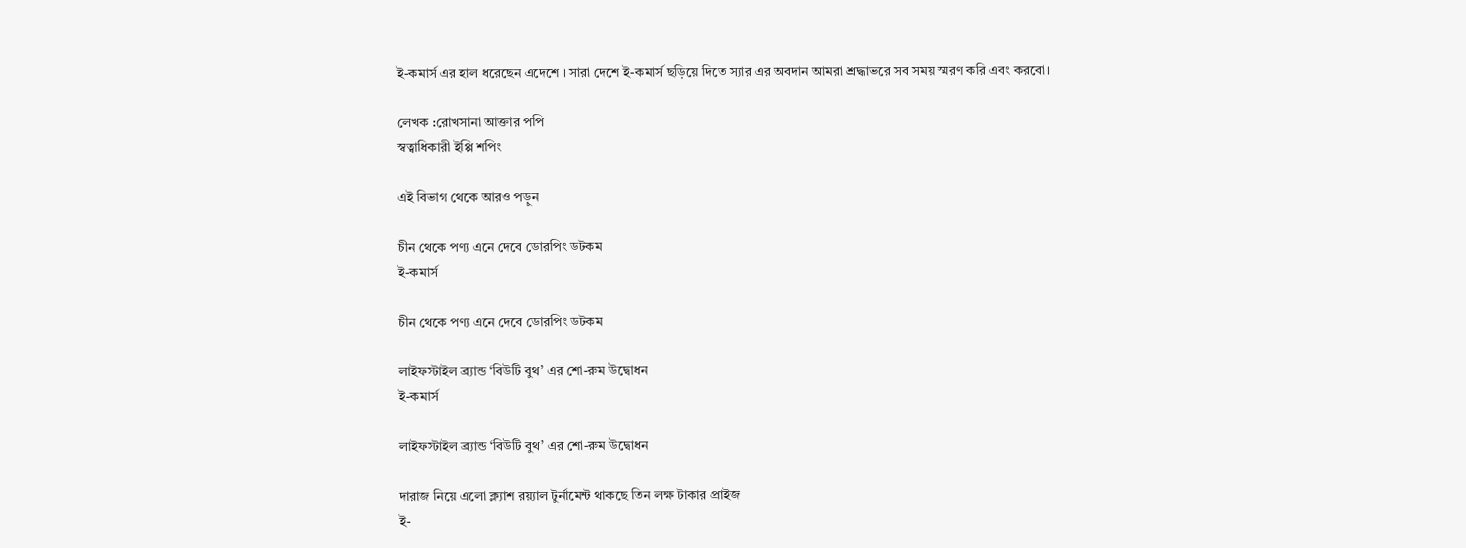ই-কমার্স এর হাল ধরেছেন এদেশে । সারা দেশে ই-কমার্স ছড়িয়ে দিতে স্যার এর অবদান আমরা শ্রদ্ধাভরে সব সময় স্মরণ করি এবং করবো।

লেখক :রোখসানা আক্তার পপি
স্বত্বাধিকারী ইপ্পি শপিং

এই বিভাগ থেকে আরও পড়ুন

চীন থেকে পণ্য এনে দেবে ডোরপিং ডটকম
ই-কমার্স

চীন থেকে পণ্য এনে দেবে ডোরপিং ডটকম

লাইফস্টাইল ব্র্যান্ড ‘বিউটি বুথ’ এর শো-রুম উদ্বোধন
ই-কমার্স

লাইফস্টাইল ব্র্যান্ড ‘বিউটি বুথ’ এর শো-রুম উদ্বোধন

দারাজ নিয়ে এলো ক্ল্যাশ রয়্যাল টুর্নামেন্ট থাকছে তিন লক্ষ টাকার প্রাইজ
ই-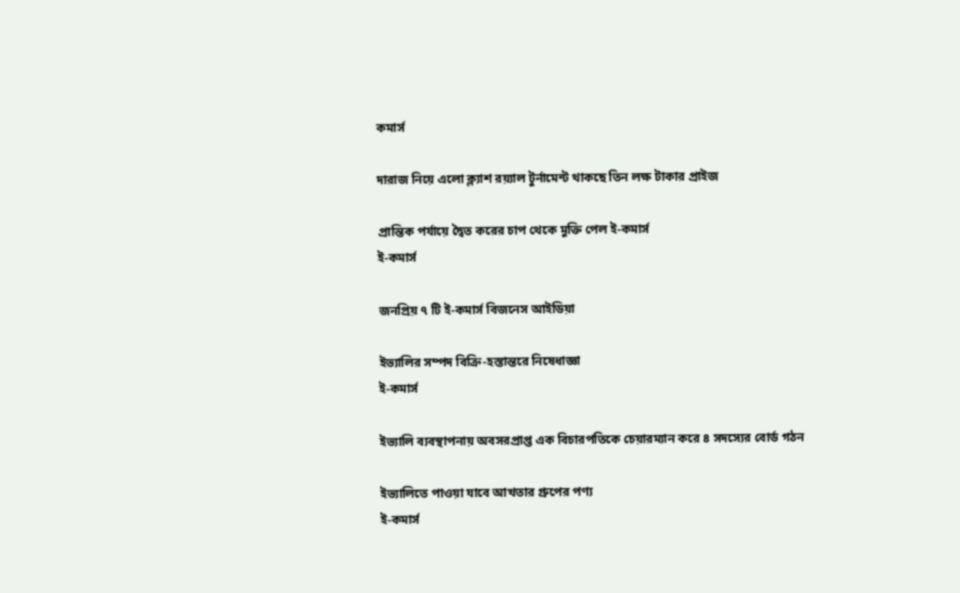কমার্স

দারাজ নিয়ে এলো ক্ল্যাশ রয়্যাল টুর্নামেন্ট থাকছে তিন লক্ষ টাকার প্রাইজ

প্রান্তিক পর্যায়ে দ্বৈত করের চাপ থেকে মুক্তি পেল ই-কমার্স
ই-কমার্স

জনপ্রিয় ৭ টি ই-কমার্স বিজনেস আইডিয়া

ইভ্যালির সম্পদ বিক্রি-হস্তান্তরে নিষেধাজ্ঞা
ই-কমার্স

ইভ্যালি ব্যবস্থাপনায় অবসরপ্রাপ্ত এক বিচারপতিকে চেয়ারম্যান করে ৪ সদস্যের বোর্ড গঠন

ইভ্যালিতে পাওয়া যাবে আখতার গ্রুপের পণ্য
ই-কমার্স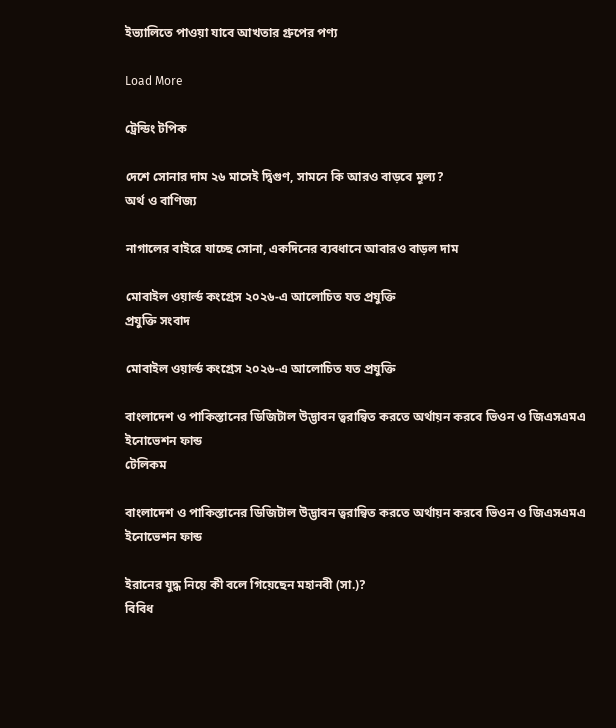ইভ্যালিতে পাওয়া যাবে আখতার গ্রুপের পণ্য

Load More

ট্রেন্ডিং টপিক

দেশে সোনার দাম ২৬ মাসেই দ্বিগুণ, সামনে কি আরও বাড়বে মূল্য?
অর্থ ও বাণিজ্য

নাগালের বাইরে যাচ্ছে সোনা, একদিনের ব্যবধানে আবারও বাড়ল দাম

মোবাইল ওয়ার্ল্ড কংগ্রেস ২০২৬-এ আলোচিত যত প্রযুক্তি
প্রযুক্তি সংবাদ

মোবাইল ওয়ার্ল্ড কংগ্রেস ২০২৬-এ আলোচিত যত প্রযুক্তি

বাংলাদেশ ও পাকিস্তানের ডিজিটাল উদ্ভাবন ত্বরান্বিত করতে অর্থায়ন করবে ভিওন ও জিএসএমএ ইনোভেশন ফান্ড
টেলিকম

বাংলাদেশ ও পাকিস্তানের ডিজিটাল উদ্ভাবন ত্বরান্বিত করতে অর্থায়ন করবে ভিওন ও জিএসএমএ ইনোভেশন ফান্ড

ইরানের যুদ্ধ নিয়ে কী বলে গিয়েছেন মহানবী (সা.)?
বিবিধ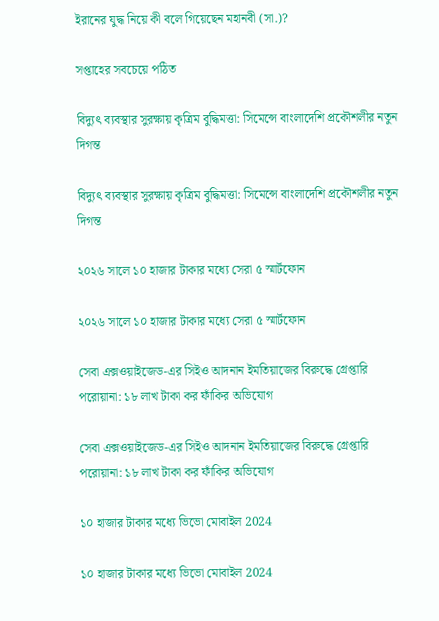ইরানের যুদ্ধ নিয়ে কী বলে গিয়েছেন মহানবী (সা.)?

সপ্তাহের সবচেয়ে পঠিত

বিদ্যুৎ ব্যবস্থার সুরক্ষায় কৃত্রিম বুদ্ধিমত্তা: সিমেন্সে বাংলাদেশি প্রকৌশলীর নতুন দিগন্ত

বিদ্যুৎ ব্যবস্থার সুরক্ষায় কৃত্রিম বুদ্ধিমত্তা: সিমেন্সে বাংলাদেশি প্রকৌশলীর নতুন দিগন্ত

২০২৬ সালে ১০ হাজার টাকার মধ্যে সেরা ৫ স্মার্টফোন

২০২৬ সালে ১০ হাজার টাকার মধ্যে সেরা ৫ স্মার্টফোন

সেবা এক্সওয়াইজেড-এর সিইও আদনান ইমতিয়াজের বিরুদ্ধে গ্রেপ্তারি পরোয়ানা: ১৮ লাখ টাকা কর ফাঁকির অভিযোগ

সেবা এক্সওয়াইজেড-এর সিইও আদনান ইমতিয়াজের বিরুদ্ধে গ্রেপ্তারি পরোয়ানা: ১৮ লাখ টাকা কর ফাঁকির অভিযোগ

১০ হাজার টাকার মধ্যে ভিভো মোবাইল 2024

১০ হাজার টাকার মধ্যে ভিভো মোবাইল 2024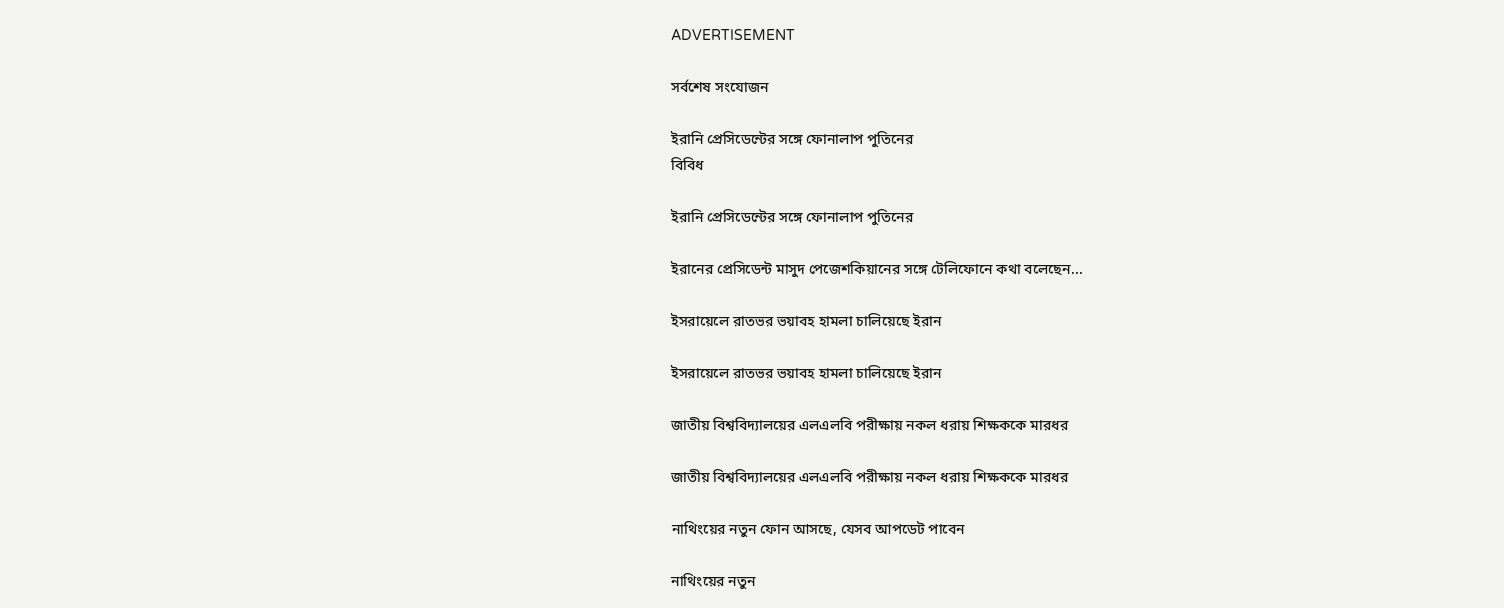ADVERTISEMENT

সর্বশেষ সংযোজন

ইরানি প্রেসিডেন্টের সঙ্গে ফোনালাপ পুতিনের
বিবিধ

ইরানি প্রেসিডেন্টের সঙ্গে ফোনালাপ পুতিনের

ইরানের প্রেসিডেন্ট মাসুদ পেজেশকিয়ানের সঙ্গে টেলিফোনে কথা বলেছেন...

ইসরায়েলে রাতভর ভয়াবহ হামলা চালিয়েছে ইরান

ইসরায়েলে রাতভর ভয়াবহ হামলা চালিয়েছে ইরান

জাতীয় বিশ্ববিদ্যালয়ের এলএলবি পরীক্ষায় নকল ধরায় শিক্ষককে মারধর

জাতীয় বিশ্ববিদ্যালয়ের এলএলবি পরীক্ষায় নকল ধরায় শিক্ষককে মারধর

নাথিংয়ের নতুন ফোন আসছে, যেসব আপডেট পাবেন

নাথিংয়ের নতুন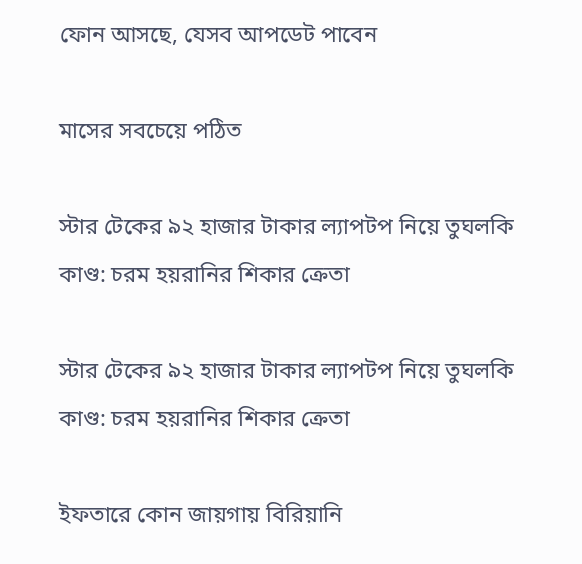ফোন আসছে, যেসব আপডেট পাবেন

মাসের সবচেয়ে পঠিত

স্টার টেকের ৯২ হাজার টাকার ল্যাপটপ নিয়ে তুঘলকি কাণ্ড: চরম হয়রানির শিকার ক্রেতা

স্টার টেকের ৯২ হাজার টাকার ল্যাপটপ নিয়ে তুঘলকি কাণ্ড: চরম হয়রানির শিকার ক্রেতা

ইফতারে কোন জায়গায় বিরিয়ানি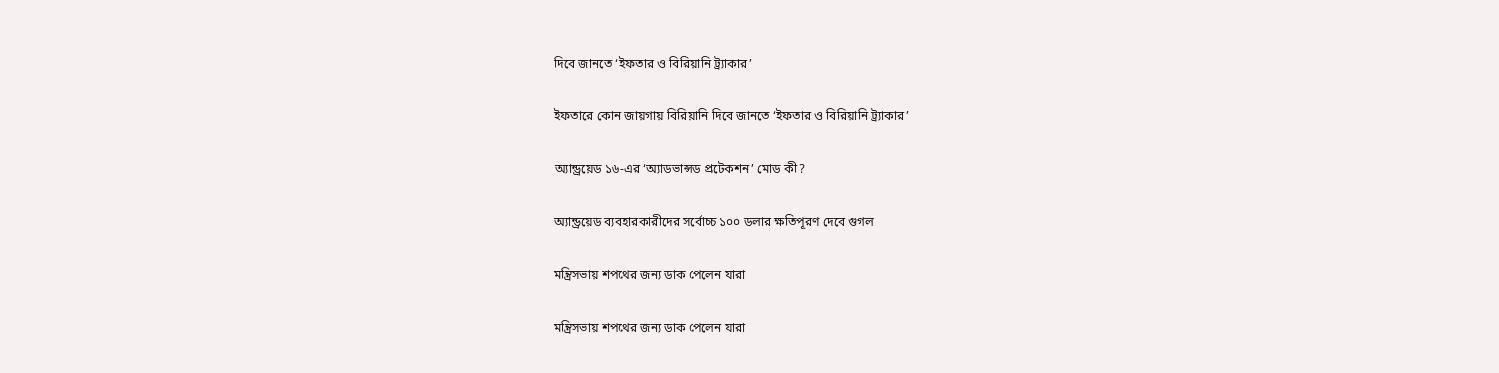দিবে জানতে ‘ইফতার ও বিরিয়ানি ট্র্যাকার’

ইফতারে কোন জায়গায় বিরিয়ানি দিবে জানতে ‘ইফতার ও বিরিয়ানি ট্র্যাকার’

অ্যান্ড্রয়েড ১৬-এর ‘অ্যাডভান্সড প্রটেকশন’ মোড কী?

অ্যান্ড্রয়েড ব্যবহারকারীদের সর্বোচ্চ ১০০ ডলার ক্ষতিপূরণ দেবে গুগল

মন্ত্রিসভায় শপথের জন্য ডাক পেলেন যারা

মন্ত্রিসভায় শপথের জন্য ডাক পেলেন যারা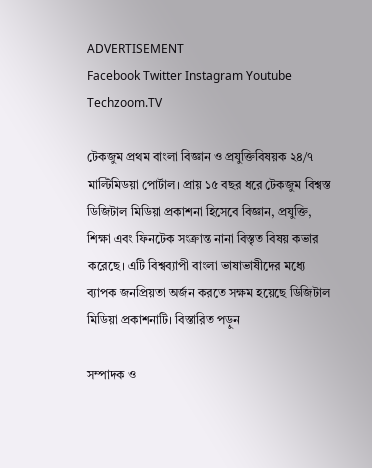ADVERTISEMENT
Facebook Twitter Instagram Youtube
Techzoom.TV

টেকজুম প্রথম বাংলা বিজ্ঞান ও প্রযুক্তিবিষয়ক ২৪/৭ মাল্টিমিডয়া পোর্টাল। প্রায় ১৫ বছর ধরে টেকজুম বিশ্বস্ত ডিজিটাল মিডিয়া প্রকাশনা হিসেবে বিজ্ঞান, প্রযুক্তি, শিক্ষা এবং ফিনটেক সংক্রান্ত নানা বিস্তৃত বিষয় কভার করেছে। এটি বিশ্বব্যাপী বাংলা ভাষাভাষীদের মধ্যে ব্যাপক জনপ্রিয়তা অর্জন করতে সক্ষম হয়েছে ডিজিটাল মিডিয়া প্রকাশনাটি। বিস্তারিত পড়ুন

সম্পাদক ও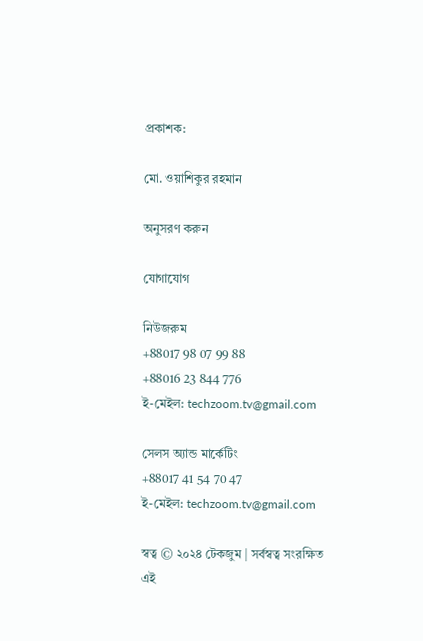প্রকাশক:

মো. ওয়াশিকুর রহমান

অনুসরণ করুন

যোগাযোগ

নিউজরুম
+88017 98 07 99 88
+88016 23 844 776
ই-মেইল: techzoom.tv@gmail.com

সেলস অ্যান্ড মার্কেটিং
+88017 41 54 70 47
ই-মেইল: techzoom.tv@gmail.com

স্বত্ব © ২০২৪ টেকজুম | সর্বস্বত্ব সংরক্ষিত
এই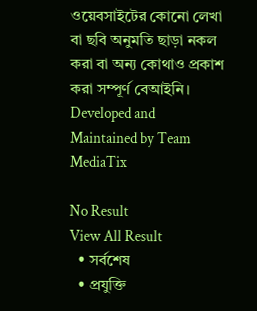ওয়েবসাইটের কোনো লেখা বা ছবি অনুমতি ছাড়া নকল করা বা অন্য কোথাও প্রকাশ করা সম্পূর্ণ বেআইনি।
Developed and Maintained by Team MediaTix

No Result
View All Result
  • সর্বশেষ
  • প্রযুক্তি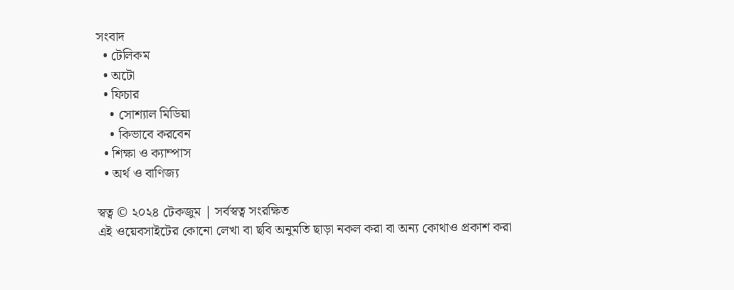সংবাদ
  • টেলিকম
  • অটো
  • ফিচার
    • সোশ্যাল মিডিয়া
    • কিভাবে করবেন
  • শিক্ষা ও ক্যাম্পাস
  • অর্থ ও বাণিজ্য

স্বত্ব © ২০২৪ টেকজুম | সর্বস্বত্ব সংরক্ষিত
এই ওয়েবসাইটের কোনো লেখা বা ছবি অনুমতি ছাড়া নকল করা বা অন্য কোথাও প্রকাশ করা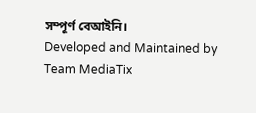সম্পূর্ণ বেআইনি।
Developed and Maintained by Team MediaTix